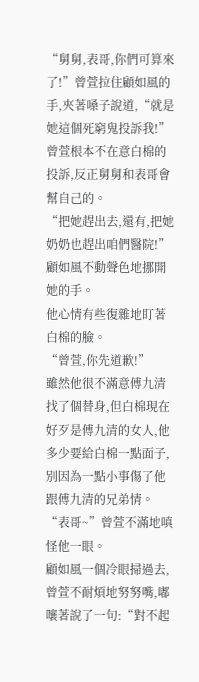“舅舅,表哥,你們可算來了!”曾萱拉住顧如風的手,夾著嗓子說道,“就是她這個死窮鬼投訴我!”
曾萱根本不在意白棉的投訴,反正舅舅和表哥會幫自己的。
“把她趕出去,還有,把她奶奶也趕出咱們醫院!”
顧如風不動聲色地挪開她的手。
他心情有些復雜地盯著白棉的臉。
“曾萱,你先道歉!”
雖然他很不滿意傅九清找了個替身,但白棉現在好歹是傅九清的女人,他多少要給白棉一點面子,別因為一點小事傷了他跟傅九清的兄弟情。
“表哥~”曾萱不滿地嗔怪他一眼。
顧如風一個冷眼掃過去,曾萱不耐煩地努努嘴,嘟嚷著說了一句:“對不起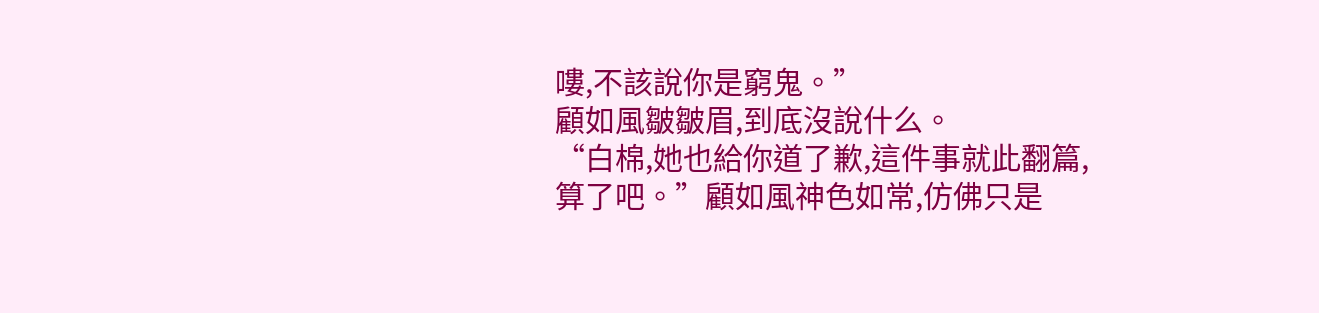嘍,不該說你是窮鬼。”
顧如風皺皺眉,到底沒說什么。
“白棉,她也給你道了歉,這件事就此翻篇,算了吧。”顧如風神色如常,仿佛只是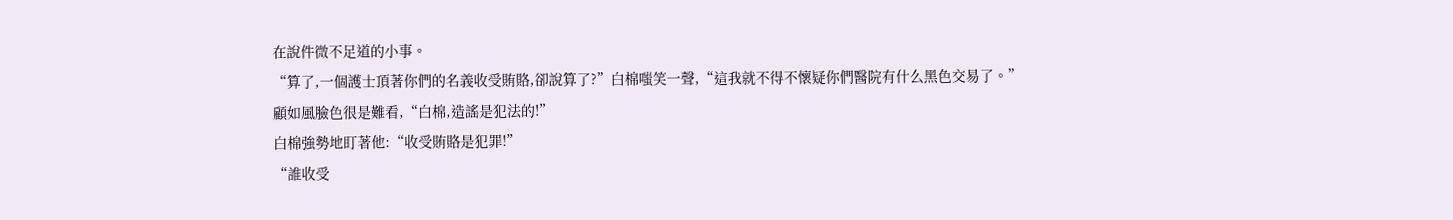在說件微不足道的小事。
“算了,一個護士頂著你們的名義收受賄賂,卻說算了?”白棉嗤笑一聲,“這我就不得不懷疑你們醫院有什么黑色交易了。”
顧如風臉色很是難看,“白棉,造謠是犯法的!”
白棉強勢地盯著他:“收受賄賂是犯罪!”
“誰收受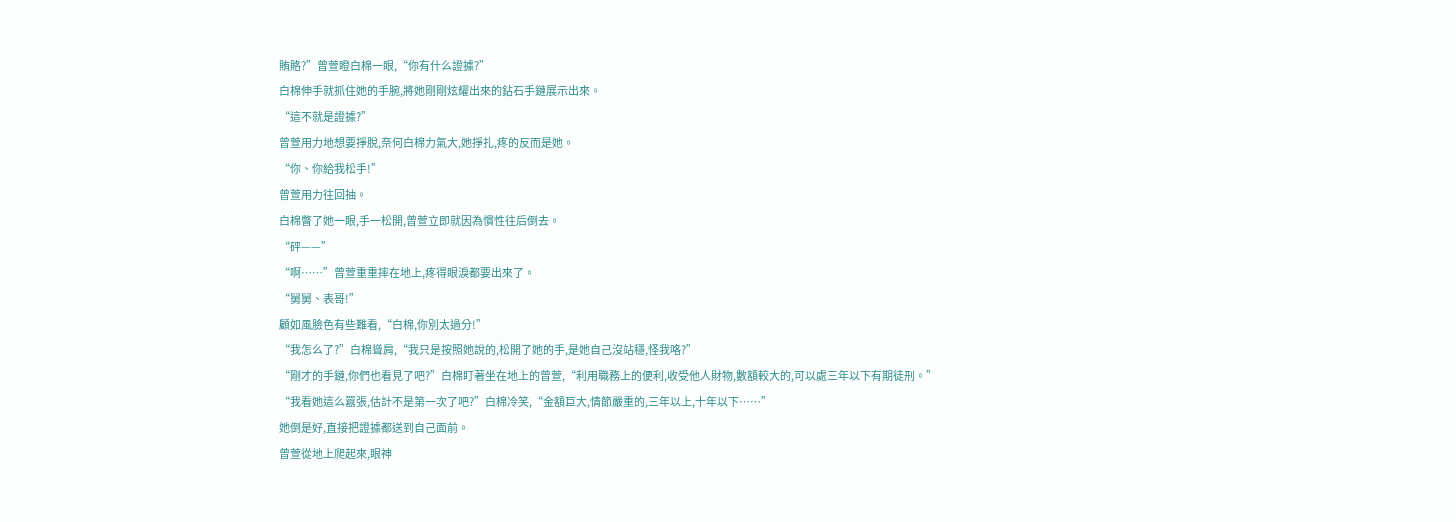賄賂?”曾萱瞪白棉一眼,“你有什么證據?”
白棉伸手就抓住她的手腕,將她剛剛炫耀出來的鉆石手鏈展示出來。
“這不就是證據?”
曾萱用力地想要掙脫,奈何白棉力氣大,她掙扎,疼的反而是她。
“你、你給我松手!”
曾萱用力往回抽。
白棉瞥了她一眼,手一松開,曾萱立即就因為慣性往后倒去。
“砰——”
“啊……”曾萱重重摔在地上,疼得眼淚都要出來了。
“舅舅、表哥!”
顧如風臉色有些難看,“白棉,你別太過分!”
“我怎么了?”白棉聳肩,“我只是按照她說的,松開了她的手,是她自己沒站穩,怪我咯?”
“剛才的手鏈,你們也看見了吧?”白棉盯著坐在地上的曾萱,“利用職務上的便利,收受他人財物,數額較大的,可以處三年以下有期徒刑。”
“我看她這么囂張,估計不是第一次了吧?”白棉冷笑,“金額巨大,情節嚴重的,三年以上,十年以下……”
她倒是好,直接把證據都送到自己面前。
曾萱從地上爬起來,眼神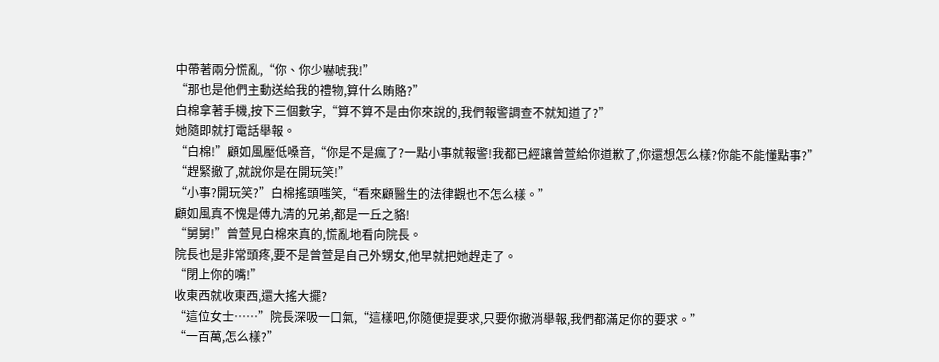中帶著兩分慌亂,“你、你少嚇唬我!”
“那也是他們主動送給我的禮物,算什么賄賂?”
白棉拿著手機,按下三個數字,“算不算不是由你來說的,我們報警調查不就知道了?”
她隨即就打電話舉報。
“白棉!”顧如風壓低嗓音,“你是不是瘋了?一點小事就報警!我都已經讓曾萱給你道歉了,你還想怎么樣?你能不能懂點事?”
“趕緊撤了,就說你是在開玩笑!”
“小事?開玩笑?”白棉搖頭嗤笑,“看來顧醫生的法律觀也不怎么樣。”
顧如風真不愧是傅九清的兄弟,都是一丘之貉!
“舅舅!”曾萱見白棉來真的,慌亂地看向院長。
院長也是非常頭疼,要不是曾萱是自己外甥女,他早就把她趕走了。
“閉上你的嘴!”
收東西就收東西,還大搖大擺?
“這位女士……”院長深吸一口氣,“這樣吧,你隨便提要求,只要你撤消舉報,我們都滿足你的要求。”
“一百萬,怎么樣?”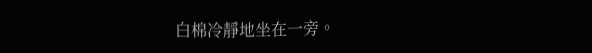白棉冷靜地坐在一旁。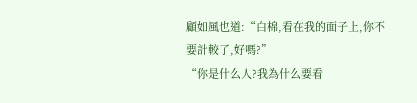顧如風也道:“白棉,看在我的面子上,你不要計較了,好嗎?”
“你是什么人?我為什么要看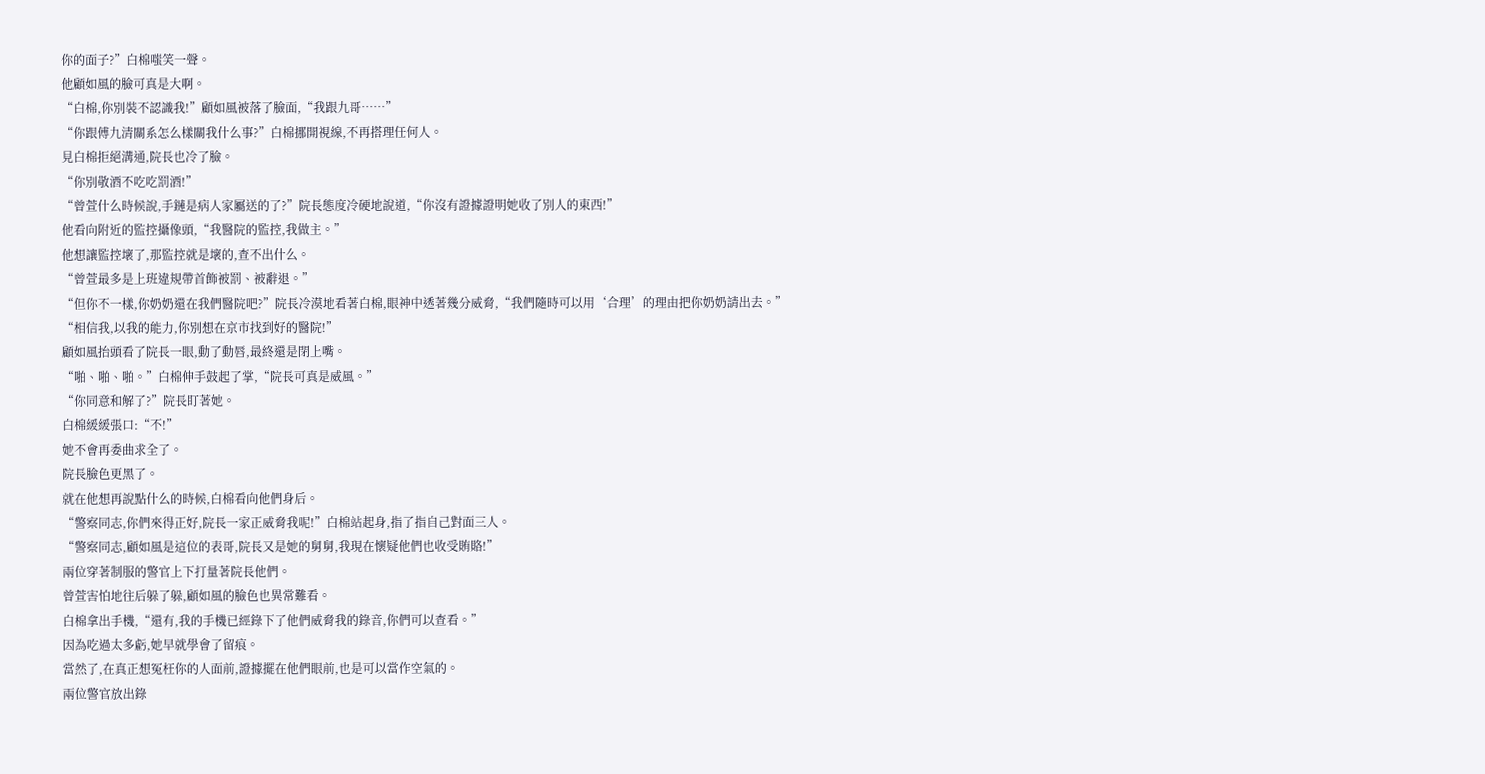你的面子?”白棉嗤笑一聲。
他顧如風的臉可真是大啊。
“白棉,你別裝不認識我!”顧如風被落了臉面,“我跟九哥……”
“你跟傅九清關系怎么樣關我什么事?”白棉挪開視線,不再搭理任何人。
見白棉拒絕溝通,院長也冷了臉。
“你別敬酒不吃吃罰酒!”
“曾萱什么時候說,手鏈是病人家屬送的了?”院長態度冷硬地說道,“你沒有證據證明她收了別人的東西!”
他看向附近的監控攝像頭,“我醫院的監控,我做主。”
他想讓監控壞了,那監控就是壞的,查不出什么。
“曾萱最多是上班違規帶首飾被罰、被辭退。”
“但你不一樣,你奶奶還在我們醫院吧?”院長冷漠地看著白棉,眼神中透著幾分威脅,“我們隨時可以用‘合理’的理由把你奶奶請出去。”
“相信我,以我的能力,你別想在京市找到好的醫院!”
顧如風抬頭看了院長一眼,動了動唇,最終還是閉上嘴。
“啪、啪、啪。”白棉伸手鼓起了掌,“院長可真是威風。”
“你同意和解了?”院長盯著她。
白棉緩緩張口:“不!”
她不會再委曲求全了。
院長臉色更黑了。
就在他想再說點什么的時候,白棉看向他們身后。
“警察同志,你們來得正好,院長一家正威脅我呢!”白棉站起身,指了指自己對面三人。
“警察同志,顧如風是這位的表哥,院長又是她的舅舅,我現在懷疑他們也收受賄賂!”
兩位穿著制服的警官上下打量著院長他們。
曾萱害怕地往后躲了躲,顧如風的臉色也異常難看。
白棉拿出手機,“還有,我的手機已經錄下了他們威脅我的錄音,你們可以查看。”
因為吃過太多虧,她早就學會了留痕。
當然了,在真正想冤枉你的人面前,證據擺在他們眼前,也是可以當作空氣的。
兩位警官放出錄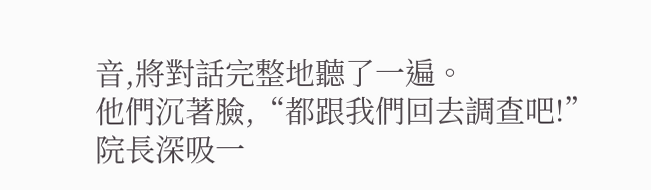音,將對話完整地聽了一遍。
他們沉著臉,“都跟我們回去調查吧!”
院長深吸一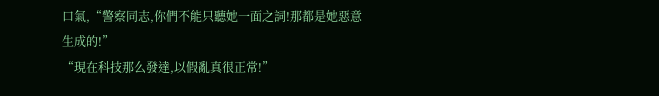口氣,“警察同志,你們不能只聽她一面之詞!那都是她惡意生成的!”
“現在科技那么發達,以假亂真很正常!”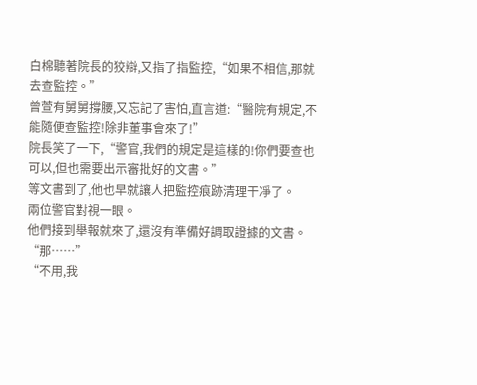白棉聽著院長的狡辯,又指了指監控,“如果不相信,那就去查監控。”
曾萱有舅舅撐腰,又忘記了害怕,直言道:“醫院有規定,不能隨便查監控!除非董事會來了!”
院長笑了一下,“警官,我們的規定是這樣的!你們要查也可以,但也需要出示審批好的文書。”
等文書到了,他也早就讓人把監控痕跡清理干凈了。
兩位警官對視一眼。
他們接到舉報就來了,還沒有準備好調取證據的文書。
“那……”
“不用,我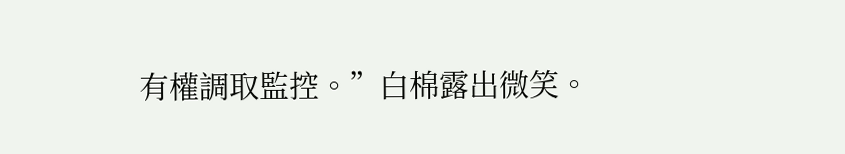有權調取監控。”白棉露出微笑。